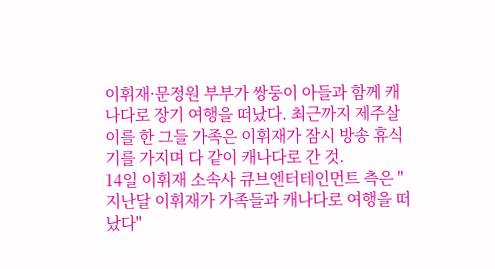이휘재·문정원 부부가 쌍둥이 아들과 함께 캐나다로 장기 여행을 떠났다. 최근까지 제주살이를 한 그들 가족은 이휘재가 잠시 방송 휴식기를 가지며 다 같이 캐나다로 간 것.
14일 이휘재 소속사 큐브엔터테인먼트 측은 "지난달 이휘재가 가족들과 캐나다로 여행을 떠났다"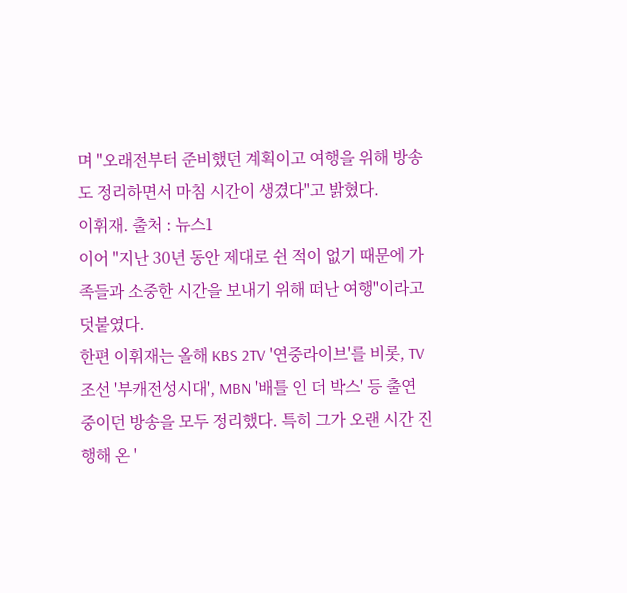며 "오래전부터 준비했던 계획이고 여행을 위해 방송도 정리하면서 마침 시간이 생겼다"고 밝혔다.
이휘재. 출처 : 뉴스1
이어 "지난 30년 동안 제대로 쉰 적이 없기 때문에 가족들과 소중한 시간을 보내기 위해 떠난 여행"이라고 덧붙였다.
한편 이휘재는 올해 KBS 2TV '연중라이브'를 비롯, TV조선 '부캐전성시대', MBN '배틀 인 더 박스' 등 출연 중이던 방송을 모두 정리했다. 특히 그가 오랜 시간 진행해 온 '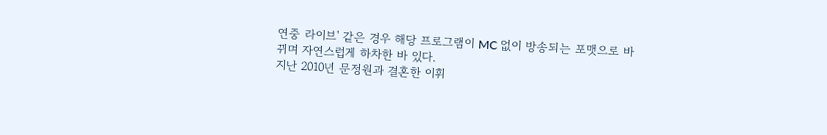연중 라이브' 같은 경우 해당 프로그램이 MC 없이 방송되는 포맷으로 바뀌며 자연스럽게 하차한 바 있다.
지난 2010년 문정원과 결혼한 이휘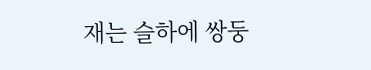재는 슬하에 쌍둥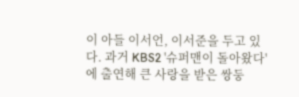이 아들 이서언, 이서준을 두고 있다. 과거 KBS2 '슈퍼맨이 돌아왔다'에 출연해 큰 사랑을 받은 쌍둥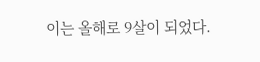이는 올해로 9살이 되었다.